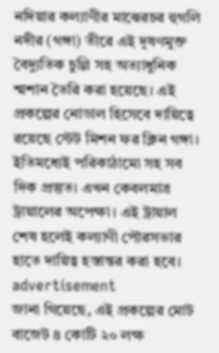নদিয়ার কল্যাণীর মাঝেরচর হুগলি নদীর (গঙ্গা) তীরে এই দূষণমুক্ত বৈদ্যুতিক চুল্লি সহ অত্যাধুনিক শ্মশান তৈরি করা হয়েছে। এই প্রকল্পের নোডাল হিসেবে দায়িত্বে রয়েছে স্টেট মিশন ফর ক্লিন গঙ্গা। ইতিমধ্যেই পরিকাঠামো সহ সব দিক প্রস্তুত। এখন কেবলমাত্র ট্রায়ালের অপেক্ষা। এই ট্রায়াল শেষ হলেই কল্যাণী পৌরসভার হাতে দায়িত্ব হস্তান্তর করা হবে।
advertisement
জানা গিয়েছে, এই প্রকল্পের মোট বাজেট ৪ কোটি ২০ লক্ষ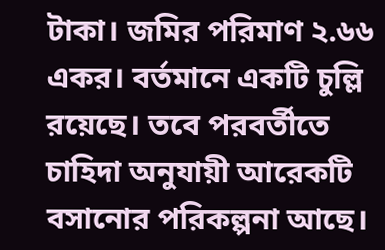টাকা। জমির পরিমাণ ২.৬৬ একর। বর্তমানে একটি চুল্লি রয়েছে। তবে পরবর্তীতে চাহিদা অনুযায়ী আরেকটি বসানোর পরিকল্পনা আছে।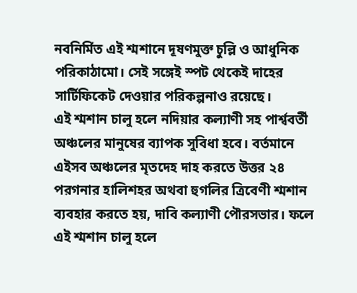নবনির্মিত এই শ্মশানে দূষণমুক্ত চুল্লি ও আধুনিক পরিকাঠামো। সেই সঙ্গেই স্পট থেকেই দাহের সার্টিফিকেট দেওয়ার পরিকল্পনাও রয়েছে।
এই শ্মশান চালু হলে নদিয়ার কল্যাণী সহ পার্শ্ববর্তী অঞ্চলের মানুষের ব্যাপক সুবিধা হবে। বর্তমানে এইসব অঞ্চলের মৃতদেহ দাহ করতে উত্তর ২৪ পরগনার হালিশহর অথবা হুগলির ত্রিবেণী শ্মশান ব্যবহার করতে হয়, দাবি কল্যাণী পৌরসভার। ফলে এই শ্মশান চালু হলে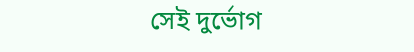সেই দুর্ভোগ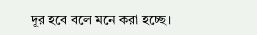দূর হবে বলে মনে করা হচ্ছে।